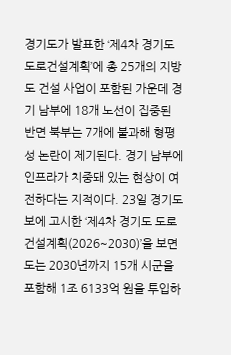경기도가 발표한 ‘제4차 경기도 도로건설계획’에 총 25개의 지방도 건설 사업이 포함된 가운데 경기 남부에 18개 노선이 집중된 반면 북부는 7개에 불과해 형평성 논란이 제기된다. 경기 남부에 인프라가 치중돼 있는 현상이 여전하다는 지적이다. 23일 경기도보에 고시한 ‘제4차 경기도 도로건설계획(2026~2030)’을 보면 도는 2030년까지 15개 시군을 포함해 1조 6133억 원을 투입하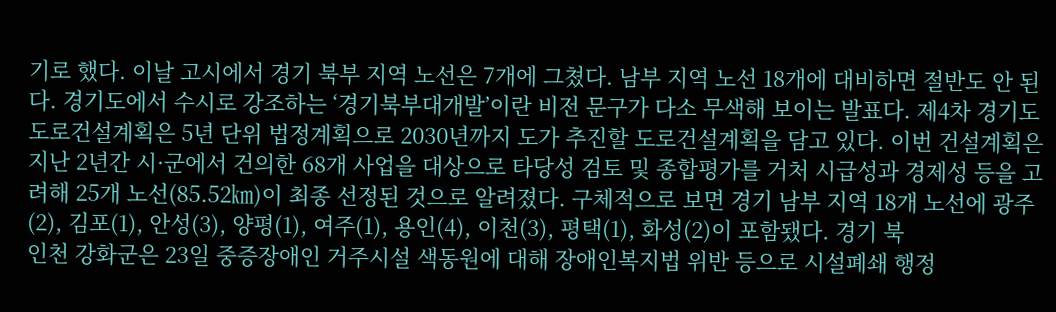기로 했다. 이날 고시에서 경기 북부 지역 노선은 7개에 그쳤다. 남부 지역 노선 18개에 대비하면 절반도 안 된다. 경기도에서 수시로 강조하는 ‘경기북부대개발’이란 비전 문구가 다소 무색해 보이는 발표다. 제4차 경기도 도로건설계획은 5년 단위 법정계획으로 2030년까지 도가 추진할 도로건설계획을 담고 있다. 이번 건설계획은 지난 2년간 시·군에서 건의한 68개 사업을 대상으로 타당성 검토 및 종합평가를 거처 시급성과 경제성 등을 고려해 25개 노선(85.52㎞)이 최종 선정된 것으로 알려졌다. 구체적으로 보면 경기 남부 지역 18개 노선에 광주(2), 김포(1), 안성(3), 양평(1), 여주(1), 용인(4), 이천(3), 평택(1), 화성(2)이 포함됐다. 경기 북
인천 강화군은 23일 중증장애인 거주시설 색동원에 대해 장애인복지법 위반 등으로 시설폐쇄 행정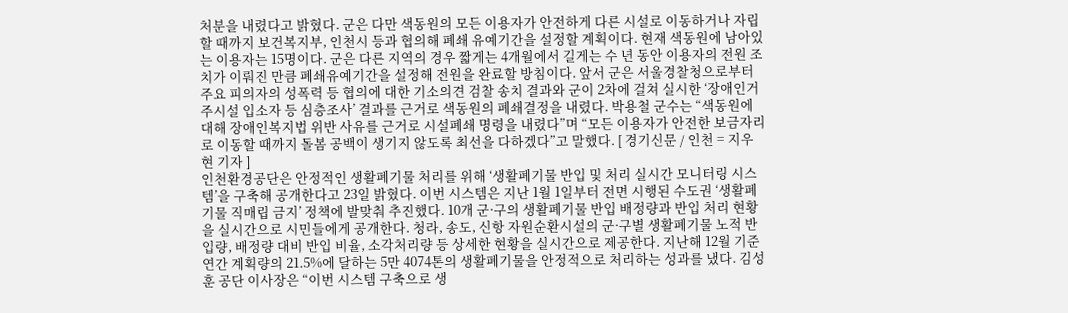처분을 내렸다고 밝혔다. 군은 다만 색동원의 모든 이용자가 안전하게 다른 시설로 이동하거나 자립할 때까지 보건복지부, 인천시 등과 협의해 폐쇄 유예기간을 설정할 계획이다. 현재 색동원에 남아있는 이용자는 15명이다. 군은 다른 지역의 경우 짧게는 4개월에서 길게는 수 년 동안 이용자의 전원 조치가 이뤄진 만큼 폐쇄유예기간을 설정해 전원을 완료할 방침이다. 앞서 군은 서울경찰청으로부터 주요 피의자의 성폭력 등 협의에 대한 기소의견 검찰 송치 결과와 군이 2차에 걸쳐 실시한 ‘장애인거주시설 입소자 등 심층조사’ 결과를 근거로 색동원의 폐쇄결정을 내렸다. 박용철 군수는 “색동원에 대해 장애인복지법 위반 사유를 근거로 시설폐쇄 명령을 내렸다”며 “모든 이용자가 안전한 보금자리로 이동할 때까지 돌봄 공백이 생기지 않도록 최선을 다하겠다”고 말했다. [ 경기신문 / 인천 = 지우현 기자 ]
인천환경공단은 안정적인 생활폐기물 처리를 위해 ‘생활폐기물 반입 및 처리 실시간 모니터링 시스템’을 구축해 공개한다고 23일 밝혔다. 이번 시스템은 지난 1월 1일부터 전면 시행된 수도권 ‘생활폐기물 직매립 금지’ 정책에 발맞춰 추진했다. 10개 군·구의 생활폐기물 반입 배정량과 반입 처리 현황을 실시간으로 시민들에게 공개한다. 청라, 송도, 신항 자원순환시설의 군·구별 생활폐기물 노적 반입량, 배정량 대비 반입 비율, 소각처리량 등 상세한 현황을 실시간으로 제공한다. 지난해 12월 기준 연간 계획량의 21.5%에 달하는 5만 4074톤의 생활폐기물을 안정적으로 처리하는 성과를 냈다. 김성훈 공단 이사장은 “이번 시스템 구축으로 생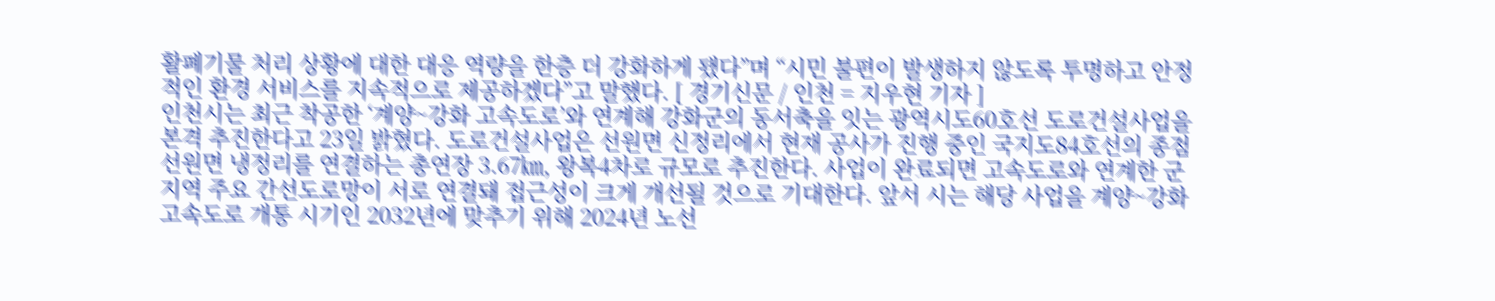활폐기물 처리 상황에 대한 대응 역량을 한층 더 강화하게 됐다”며 “시민 불편이 발생하지 않도록 투명하고 안정적인 환경 서비스를 지속적으로 제공하겠다”고 말했다. [ 경기신문 / 인천 = 지우현 기자 ]
인천시는 최근 착공한 ‘계양~강화 고속도로’와 연계해 강화군의 동서축을 잇는 광역시도60호선 도로건설사업을 본격 추진한다고 23일 밝혔다. 도로건설사업은 선원면 신정리에서 현재 공사가 진행 중인 국지도84호선의 종점 선원면 냉정리를 연결하는 총연장 3.67㎞, 왕복4차로 규모로 추진한다. 사업이 완료되면 고속도로와 연계한 군 지역 주요 간선도로망이 서로 연결돼 접근성이 크게 개선될 것으로 기대한다. 앞서 시는 해당 사업을 계양~강화 고속도로 개통 시기인 2032년에 맞추기 위해 2024년 노선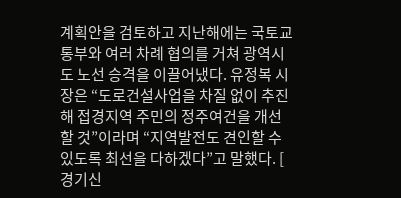계획안을 검토하고 지난해에는 국토교통부와 여러 차례 협의를 거쳐 광역시도 노선 승격을 이끌어냈다. 유정복 시장은 “도로건설사업을 차질 없이 추진해 접경지역 주민의 정주여건을 개선할 것”이라며 “지역발전도 견인할 수 있도록 최선을 다하겠다”고 말했다. [ 경기신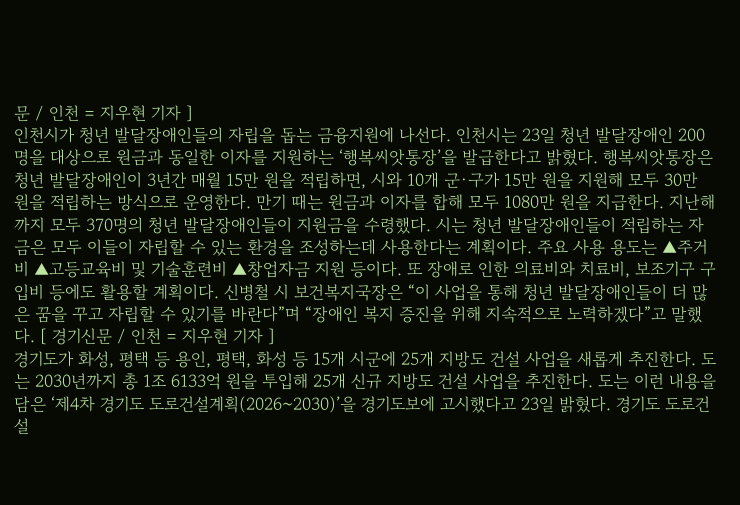문 / 인천 = 지우현 기자 ]
인천시가 청년 발달장애인들의 자립을 돕는 금융지원에 나선다. 인천시는 23일 청년 발달장애인 200명을 대상으로 원금과 동일한 이자를 지원하는 ‘행복씨앗통장’을 발급한다고 밝혔다. 행복씨앗통장은 청년 발달장애인이 3년간 매월 15만 원을 적립하면, 시와 10개 군·구가 15만 원을 지원해 모두 30만 원을 적립하는 방식으로 운영한다. 만기 때는 원금과 이자를 합해 모두 1080만 원을 지급한다. 지난해까지 모두 370명의 청년 발달장애인들이 지원금을 수령했다. 시는 청년 발달장애인들이 적립하는 자금은 모두 이들이 자립할 수 있는 환경을 조성하는데 사용한다는 계획이다. 주요 사용 용도는 ▲주거비 ▲고등교육비 및 기술훈련비 ▲창업자금 지원 등이다. 또 장애로 인한 의료비와 치료비, 보조기구 구입비 등에도 활용할 계획이다. 신병철 시 보건복지국장은 “이 사업을 통해 청년 발달장애인들이 더 많은 꿈을 꾸고 자립할 수 있기를 바란다”며 “장애인 복지 증진을 위해 지속적으로 노력하겠다”고 말했다. [ 경기신문 / 인천 = 지우현 기자 ]
경기도가 화성, 평택 등 용인, 평택, 화성 등 15개 시군에 25개 지방도 건설 사업을 새롭게 추진한다. 도는 2030년까지 총 1조 6133억 원을 투입해 25개 신규 지방도 건설 사업을 추진한다. 도는 이런 내용을 담은 ‘제4차 경기도 도로건설계획(2026~2030)’을 경기도보에 고시했다고 23일 밝혔다. 경기도 도로건설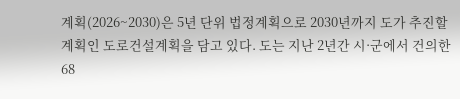계획(2026~2030)은 5년 단위 법정계획으로 2030년까지 도가 추진할 계획인 도로건설계획을 담고 있다. 도는 지난 2년간 시·군에서 건의한 68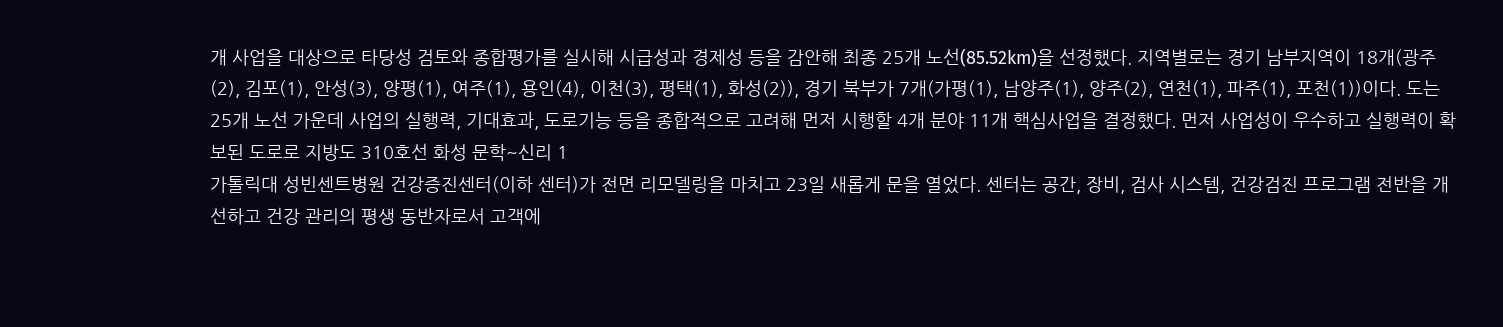개 사업을 대상으로 타당성 검토와 종합평가를 실시해 시급성과 경제성 등을 감안해 최종 25개 노선(85.52km)을 선정했다. 지역별로는 경기 남부지역이 18개(광주(2), 김포(1), 안성(3), 양평(1), 여주(1), 용인(4), 이천(3), 평택(1), 화성(2)), 경기 북부가 7개(가평(1), 남양주(1), 양주(2), 연천(1), 파주(1), 포천(1))이다. 도는 25개 노선 가운데 사업의 실행력, 기대효과, 도로기능 등을 종합적으로 고려해 먼저 시행할 4개 분야 11개 핵심사업을 결정했다. 먼저 사업성이 우수하고 실행력이 확보된 도로로 지방도 310호선 화성 문학~신리 1
가톨릭대 성빈센트병원 건강증진센터(이하 센터)가 전면 리모델링을 마치고 23일 새롭게 문을 열었다. 센터는 공간, 장비, 검사 시스템, 건강검진 프로그램 전반을 개선하고 건강 관리의 평생 동반자로서 고객에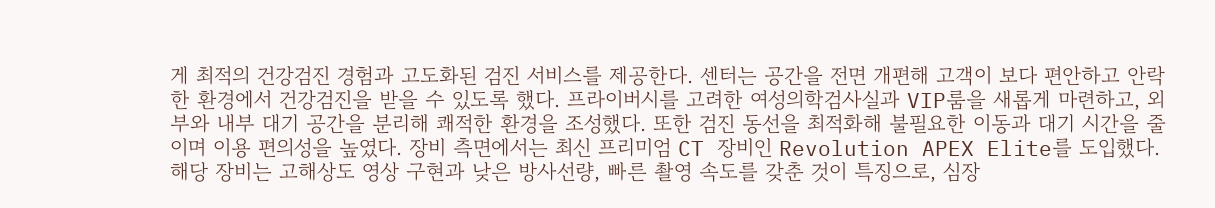게 최적의 건강검진 경험과 고도화된 검진 서비스를 제공한다. 센터는 공간을 전면 개편해 고객이 보다 편안하고 안락한 환경에서 건강검진을 받을 수 있도록 했다. 프라이버시를 고려한 여성의학검사실과 VIP룸을 새롭게 마련하고, 외부와 내부 대기 공간을 분리해 쾌적한 환경을 조성했다. 또한 검진 동선을 최적화해 불필요한 이동과 대기 시간을 줄이며 이용 편의성을 높였다. 장비 측면에서는 최신 프리미엄 CT 장비인 Revolution APEX Elite를 도입했다. 해당 장비는 고해상도 영상 구현과 낮은 방사선량, 빠른 촬영 속도를 갖춘 것이 특징으로, 심장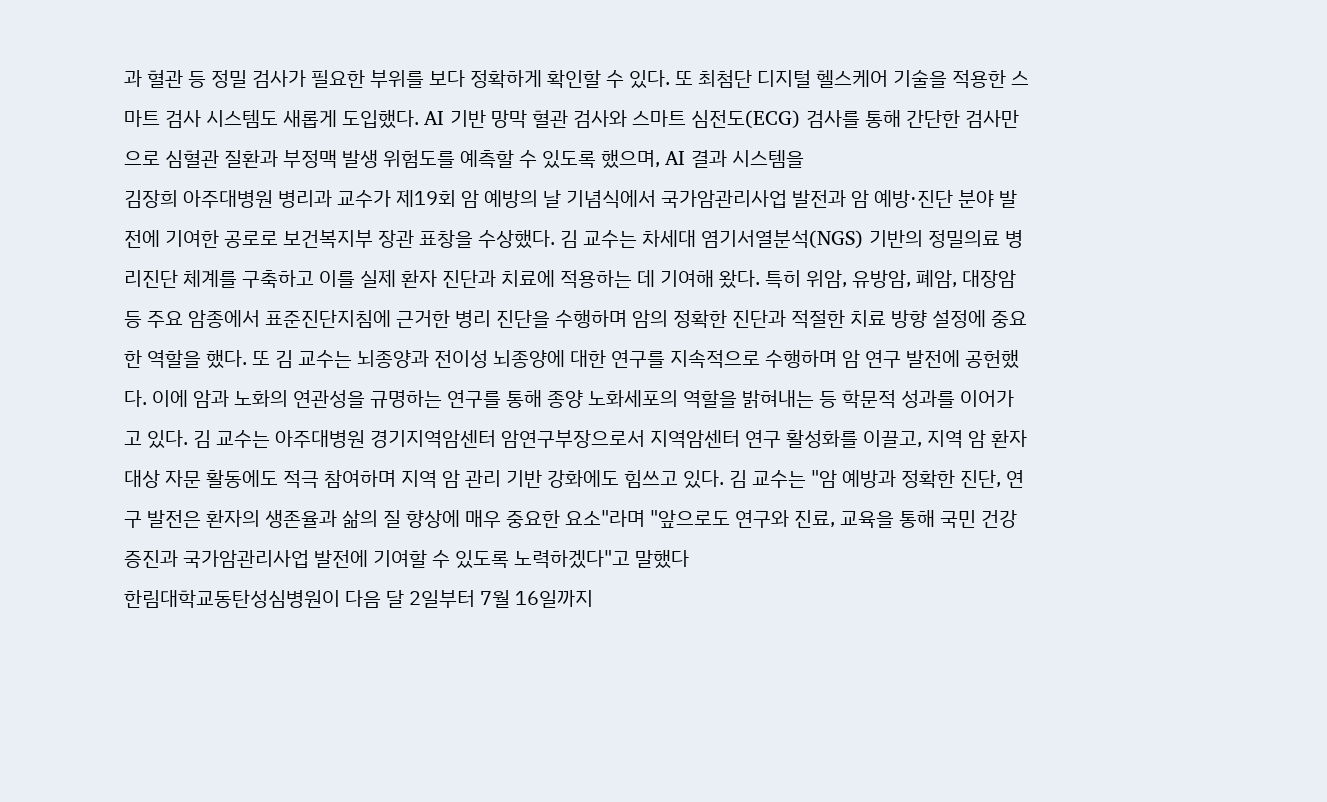과 혈관 등 정밀 검사가 필요한 부위를 보다 정확하게 확인할 수 있다. 또 최첨단 디지털 헬스케어 기술을 적용한 스마트 검사 시스템도 새롭게 도입했다. AI 기반 망막 혈관 검사와 스마트 심전도(ECG) 검사를 통해 간단한 검사만으로 심혈관 질환과 부정맥 발생 위험도를 예측할 수 있도록 했으며, AI 결과 시스템을
김장희 아주대병원 병리과 교수가 제19회 암 예방의 날 기념식에서 국가암관리사업 발전과 암 예방·진단 분야 발전에 기여한 공로로 보건복지부 장관 표창을 수상했다. 김 교수는 차세대 염기서열분석(NGS) 기반의 정밀의료 병리진단 체계를 구축하고 이를 실제 환자 진단과 치료에 적용하는 데 기여해 왔다. 특히 위암, 유방암, 폐암, 대장암 등 주요 암종에서 표준진단지침에 근거한 병리 진단을 수행하며 암의 정확한 진단과 적절한 치료 방향 설정에 중요한 역할을 했다. 또 김 교수는 뇌종양과 전이성 뇌종양에 대한 연구를 지속적으로 수행하며 암 연구 발전에 공헌했다. 이에 암과 노화의 연관성을 규명하는 연구를 통해 종양 노화세포의 역할을 밝혀내는 등 학문적 성과를 이어가고 있다. 김 교수는 아주대병원 경기지역암센터 암연구부장으로서 지역암센터 연구 활성화를 이끌고, 지역 암 환자 대상 자문 활동에도 적극 참여하며 지역 암 관리 기반 강화에도 힘쓰고 있다. 김 교수는 "암 예방과 정확한 진단, 연구 발전은 환자의 생존율과 삶의 질 향상에 매우 중요한 요소"라며 "앞으로도 연구와 진료, 교육을 통해 국민 건강 증진과 국가암관리사업 발전에 기여할 수 있도록 노력하겠다"고 말했다
한림대학교동탄성심병원이 다음 달 2일부터 7월 16일까지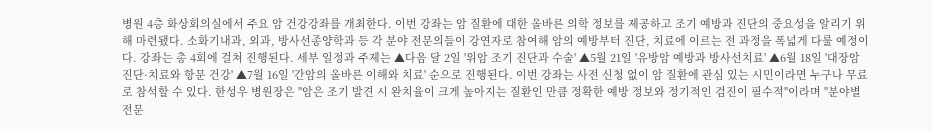병원 4층 화상회의실에서 주요 암 건강강좌를 개최한다. 이번 강좌는 암 질환에 대한 올바른 의학 정보를 제공하고 조기 예방과 진단의 중요성을 알리기 위해 마련됐다. 소화기내과, 외과, 방사선종양학과 등 각 분야 전문의들이 강연자로 참여해 암의 예방부터 진단, 치료에 이르는 전 과정을 폭넓게 다룰 예정이다. 강좌는 총 4회에 걸쳐 진행된다. 세부 일정과 주제는 ▲다음 달 2일 '위암 조기 진단과 수술' ▲5월 21일 '유방암 예방과 방사선치료' ▲6월 18일 '대장암 진단·치료와 항문 건강' ▲7월 16일 '간암의 올바른 이해와 치료' 순으로 진행된다. 이번 강좌는 사전 신청 없이 암 질환에 관심 있는 시민이라면 누구나 무료로 참석할 수 있다. 한성우 병원장은 "암은 조기 발견 시 완치율이 크게 높아지는 질환인 만큼 정확한 예방 정보와 정기적인 검진이 필수적"이라며 "분야별 전문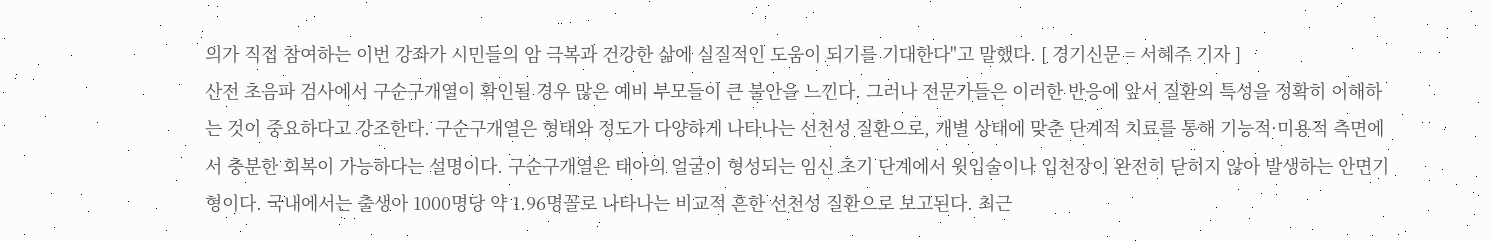의가 직접 참여하는 이번 강좌가 시민들의 암 극복과 건강한 삶에 실질적인 도움이 되기를 기대한다"고 말했다. [ 경기신문 = 서혜주 기자 ]
산전 초음파 검사에서 구순구개열이 확인될 경우 많은 예비 부모들이 큰 불안을 느낀다. 그러나 전문가들은 이러한 반응에 앞서 질환의 특성을 정확히 이해하는 것이 중요하다고 강조한다. 구순구개열은 형태와 정도가 다양하게 나타나는 선천성 질환으로, 개별 상태에 맞춘 단계적 치료를 통해 기능적·미용적 측면에서 충분한 회복이 가능하다는 설명이다. 구순구개열은 태아의 얼굴이 형성되는 임신 초기 단계에서 윗입술이나 입천장이 완전히 닫히지 않아 발생하는 안면기형이다. 국내에서는 출생아 1000명당 약 1.96명꼴로 나타나는 비교적 흔한 선천성 질환으로 보고된다. 최근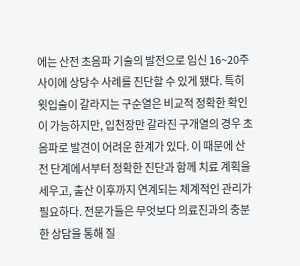에는 산전 초음파 기술의 발전으로 임신 16~20주 사이에 상당수 사례를 진단할 수 있게 됐다. 특히 윗입술이 갈라지는 구순열은 비교적 정확한 확인이 가능하지만, 입천장만 갈라진 구개열의 경우 초음파로 발견이 어려운 한계가 있다. 이 때문에 산전 단계에서부터 정확한 진단과 함께 치료 계획을 세우고, 출산 이후까지 연계되는 체계적인 관리가 필요하다. 전문가들은 무엇보다 의료진과의 충분한 상담을 통해 질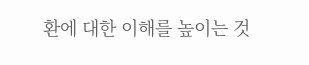환에 대한 이해를 높이는 것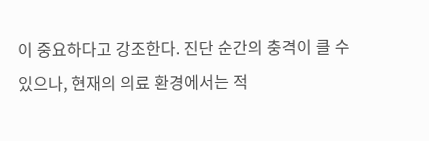이 중요하다고 강조한다. 진단 순간의 충격이 클 수 있으나, 현재의 의료 환경에서는 적